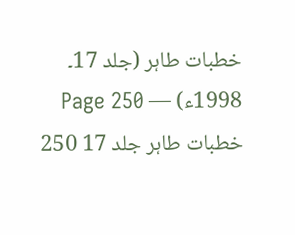خطبات طاہر (جلد 17۔ 1998ء) — Page 250
خطبات طاہر جلد 17 250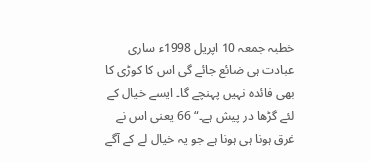خطبہ جمعہ 10 اپریل 1998ء ساری عبادت ہی ضائع جائے گی اس کا کوڑی کا بھی فائدہ نہیں پہنچے گا۔ ایسے خیال کے لئے گڑھا در پیش ہے۔“ 66 یعنی اس نے غرق ہونا ہی ہونا ہے جو یہ خیال لے کے آگے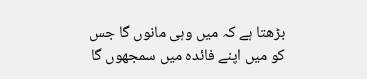بڑھتا ہے کہ میں وہی مانوں گا جس کو میں اپنے فائدہ میں سمجھوں گا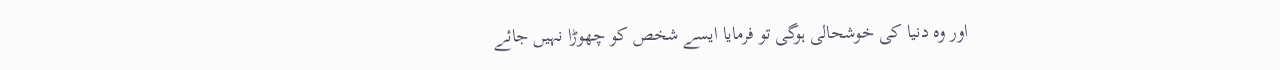اور وہ دنیا کی خوشحالی ہوگی تو فرمایا ایسے شخص کو چھوڑا نہیں جائے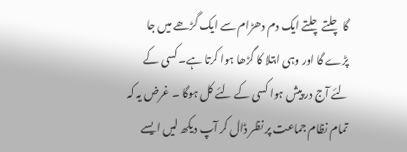گا چلتے چلتے ایک دم دھڑام سے ایک گڑھے میں جا پڑے گا اور وہی ابتلا کا گڑھا ہوا کرتا ہے۔ کسی کے لئے آج در پیش ہوا کسی کے لئے کل ہوگا ۔ غرض یہ کہ تمام نظام جماعت پر نظر ڈال کر آپ دیکھ لیں ایسے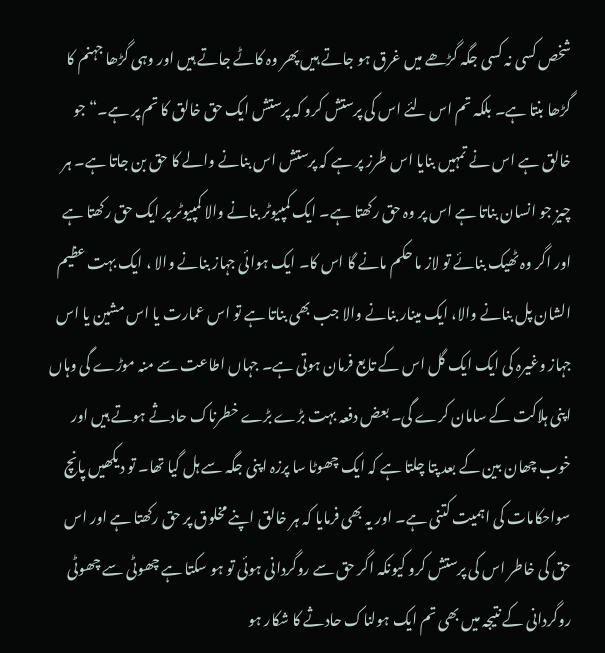شخص کسی نہ کسی جگہ گڑھے میں غرق ہو جاتے ہیں پھر وہ کاٹے جاتے ہیں اور وہی گڑھا جہنم کا گڑھا بنتا ہے۔ بلکہ تم اس لئے اس کی پرستش کرو کہ پرستش ایک حق خالق کا تم پر ہے۔“ جو خالق ہے اس نے تمہیں بنایا اس طرز پر ہے کہ پرستش اس بنانے والے کا حق بن جاتا ہے۔ ہر چیز جو انسان بناتا ہے اس پر وہ حق رکھتا ہے۔ ایک کمپیوٹر بنانے والا کمپیوٹر پر ایک حق رکھتا ہے اور اگر وہ ٹھیک بنائے تو لاز ما حکم مانے گا اس کا۔ ایک ہوائی جہاز بنانے والا ، ایک بہت عظیم الشان پل بنانے والا، ایک مینار بنانے والا جب بھی بناتا ہے تو اس عمارت یا اس مشین یا اس جہاز وغیرہ کی ایک ایک گل اس کے تابع فرمان ہوتی ہے۔ جہاں اطاعت سے منہ موڑے گی وہاں اپنی ہلاکت کے سامان کرے گی۔ بعض دفعہ بہت بڑے بڑے خطرناک حادثے ہوتے ہیں اور خوب چھان بین کے بعد پتا چلتا ہے کہ ایک چھوٹا سا پرزہ اپنی جگہ سے ہل گیا تھا۔ تو دیکھیں پانچ سواحکامات کی اہمیت کتنی ہے۔ اور یہ بھی فرمایا کہ ہر خالق اپنے مخلوق پر حق رکھتا ہے اور اس حق کی خاطر اس کی پرستش کرو کیونکہ اگر حق سے روگردانی ہوئی تو ہو سکتا ہے چھوٹی سے چھوٹی روگردانی کے نتیجہ میں بھی تم ایک ہولناک حادثے کا شکار ہو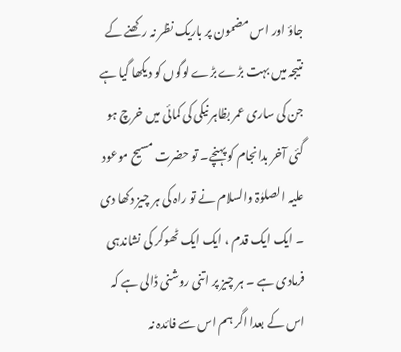جاؤ اور اس مضمون پر باریک نظر نہ رکھنے کے نتیجہ میں بہت بڑے بڑے لوگوں کو دیکھا گیا ہے جن کی ساری عمر بظاہر نیکی کی کمائی میں خرچ ہو گئی آخر بدانجام کو پہنچے۔ تو حضرت مسیح موعود علیہ الصلوٰۃ والسلام نے تو راہ کی ہر چیز دکھا دی ۔ ایک ایک قدم ، ایک ایک ٹھوکر کی نشاندہی فرمادی ہے ۔ ہر چیز پر اتنی روشنی ڈالی ہے کہ اس کے بعدا اگر ہم اس سے فائدہ نہ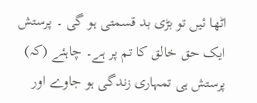اٹھا ئیں تو بڑی بد قسمتی ہو گی ۔ پرستش ایک حق خالق کا تم پر ہے۔ چاہئے (کہ) پرستش ہی تمہاری زندگی ہو جاوے اور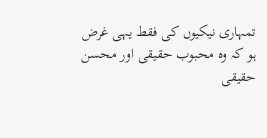تمہاری نیکیوں کی فقط یہی غرض ہو کہ وہ محبوب حقیقی اور محسن حقیقی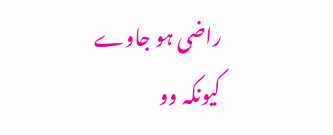راضی ہو جاوے کیونکہ وو